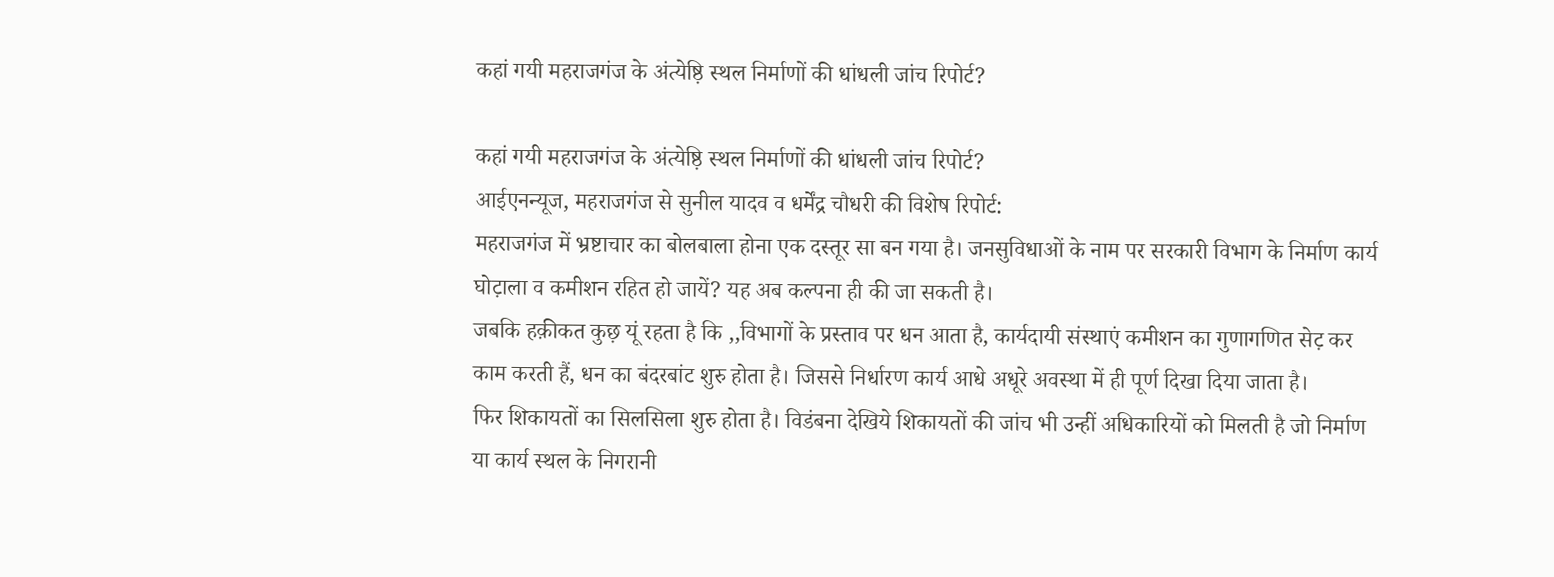कहां गयी महराजगंज के अंत्येष्ठ़ि स्थल निर्माणों की धांधली जांच रिपोर्ट?

कहां गयी महराजगंज के अंत्येष्ठ़ि स्थल निर्माणों की धांधली जांच रिपोर्ट?
आईएनन्यूज, महराजगंज से सुनील यादव व धर्मेंद्र चौधरी की विशेष रिपोर्ट:
महराजगंज में भ्रष्टाचार का बोलबाला होना एक दस्तूर सा बन गया है। जनसुविधाओं के नाम पर सरकारी विभाग के निर्माण कार्य घोट़ाला व कमीशन रहित हो जायें? यह अब कल्पना ही की जा सकती है।
जबकि हक़ीकत कुछ़ यूं रहता है कि ,,विभागों के प्रस्ताव पर धन आता है, कार्यदायी संस्थाएं कमीशन का गुणागणित सेट़ कर काम करती हैं, धन का बंदरबांट शुरु होता है। जिससे निर्धारण कार्य आधे अधूरे अवस्था में ही पूर्ण दिखा दिया जाता है।
फिर शिकायतों का सिलसिला शुरु होता है। विडंबना देखिये शिकायतों की जांच भी उन्हीं अधिकारियों को मिलती है जो निर्माण या कार्य स्थल के निगरानी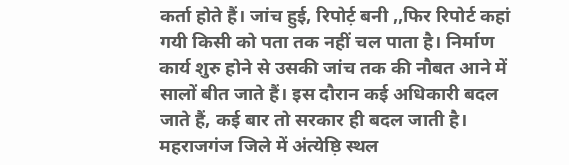कर्ता होते हैं। जांच हुई, रिपोर्ट़ बनी ,,फिर रिपोर्ट कहां गयी किसी को पता तक नहीं चल पाता है। निर्माण कार्य शुरु होने से उसकी जांच तक की नौबत आने में सालों बीत जाते हैं। इस दौरान कई अधिकारी बदल जाते हैं, कई बार तो सरकार ही बदल जाती है।
महराजगंज जिले में अंत्येष्ठ़ि स्थल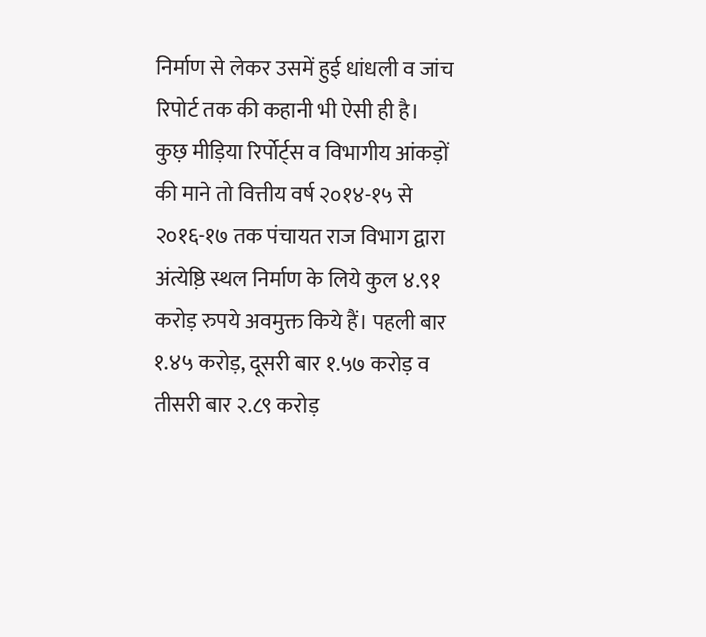निर्माण से लेकर उसमें हुई धांधली व जांच रिपोर्ट तक की कहानी भी ऐसी ही है।
कुछ़ मीड़िया रिर्पोर्ट्स व विभागीय आंकड़ों की माने तो वित्तीय वर्ष २०१४-१५ से २०१६-१७ तक पंचायत राज विभाग द्वारा अंत्येष्ठ़ि स्थल निर्माण के लिये कुल ४.९१ करोड़ रुपये अवमुक्त किये हैं। पहली बार १.४५ करोड़, दूसरी बार १.५७ करोड़ व तीसरी बार २.८९ करोड़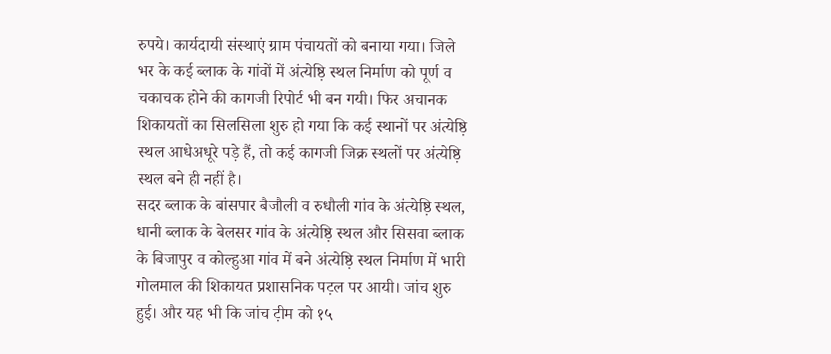रुपये। कार्यदायी संस्थाएं ग्राम पंचायतों को बनाया गया। जिले भर के कई ब्लाक के गांवों में अंत्येष्ठ़ि स्थल निर्माण को पूर्ण व चकाचक होने की कागजी रिपोर्ट भी बन गयी। फिर अचानक शिकायतों का सिलसिला शुरु हो गया कि कई स्थानों पर अंत्येष्ठ़ि स्थल आधेअधूरे पड़े हैं, तो कई कागजी जिक्र स्थलों पर अंत्येष्ठ़ि स्थल बने ही नहीं है।
सदर ब्लाक के बांसपार बैजौली व रुधौली गांव के अंत्येष्ठ़ि स्थल, धानी ब्लाक के बेलसर गांव के अंत्येष्ठ़ि स्थल और सिसवा ब्लाक के बिजापुर व कोल्हुआ गांव में बने अंत्येष्ठ़ि स्थल निर्माण में भारी गोलमाल की शिकायत प्रशासनिक पट़ल पर आयी। जांच शुरु हुई। और यह भी कि जांच ट़ीम को १५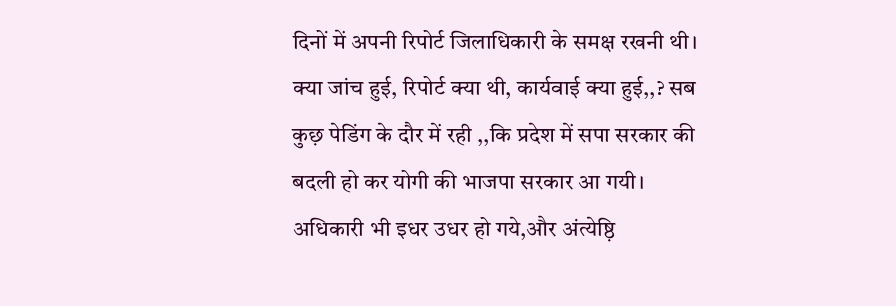दिनों में अपनी रिपोर्ट जिलाधिकारी के समक्ष रखनी थी।
क्या जांच हुई, रिपोर्ट क्या थी, कार्यवाई क्या हुई,,? सब कुछ़ पेडिंग के दौर में रही ,,कि प्रदेश में सपा सरकार की बदली हो कर योगी की भाजपा सरकार आ गयी। अधिकारी भी इधर उधर हो गये,और अंत्येष्ठ़ि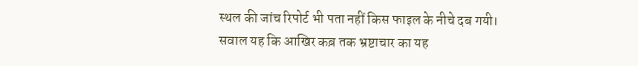स्थल की जांच रिपोर्ट भी पता नहीं किस फाइल के नीचे दब गयी।
सवाल यह कि आखिर कब़ तक भ्रष्टाचार का यह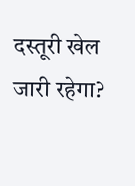दस्तूरी खेल जारी रहेगा?